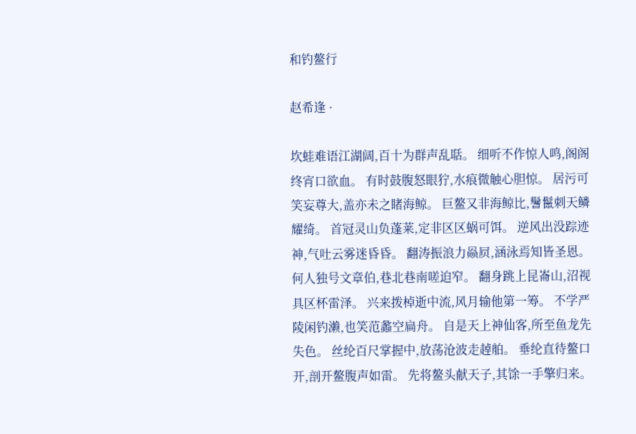和钓鳌行

赵希逢 ·

坎蛙难语江湖阔,百十为群声乱聒。 细听不作惊人鸣,阁阁终宵口欲血。 有时鼓腹怒眼狞,水痕微触心胆惊。 居污可笑妄尊大,盖亦未之睹海鲸。 巨鳌又非海鲸比,鬐鬣刺天鳞耀绮。 首冠灵山负蓬莱,定非区区蜗可饵。 逆风出没踪迹神,气吐云雾迷昏昏。 翻涛振浪力赑屃,涵泳焉知皆圣恩。 何人独号文章伯,巷北巷南嗟迫窄。 翻身跳上昆崙山,沼视具区杯雷泽。 兴来拨棹逝中流,风月输他第一筹。 不学严陵闲钓濑,也笑范蠡空扁舟。 自是天上神仙客,所至鱼龙先失色。 丝纶百尺掌握中,放荡沧波走趠舶。 垂纶直待鳌口开,剖开鳌腹声如雷。 先将鳌头献天子,其馀一手擎归来。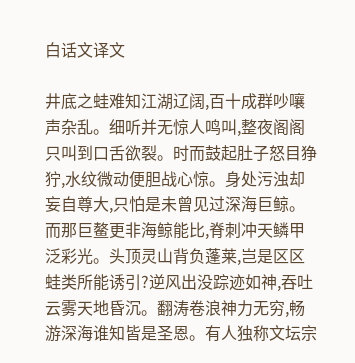白话文译文

井底之蛙难知江湖辽阔,百十成群吵嚷声杂乱。细听并无惊人鸣叫,整夜阁阁只叫到口舌欲裂。时而鼓起肚子怒目狰狞,水纹微动便胆战心惊。身处污浊却妄自尊大,只怕是未曾见过深海巨鲸。而那巨鳌更非海鲸能比,脊刺冲天鳞甲泛彩光。头顶灵山背负蓬莱,岂是区区蛙类所能诱引?逆风出没踪迹如神,吞吐云雾天地昏沉。翻涛卷浪神力无穷,畅游深海谁知皆是圣恩。有人独称文坛宗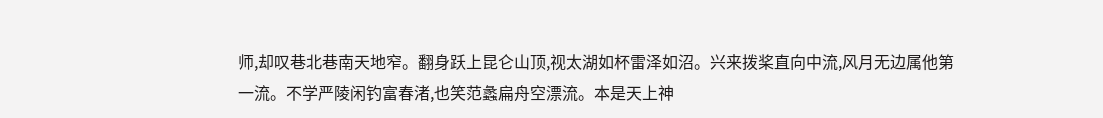师,却叹巷北巷南天地窄。翻身跃上昆仑山顶,视太湖如杯雷泽如沼。兴来拨桨直向中流,风月无边属他第一流。不学严陵闲钓富春渚,也笑范蠡扁舟空漂流。本是天上神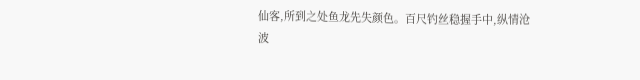仙客,所到之处鱼龙先失颜色。百尺钓丝稳握手中,纵情沧波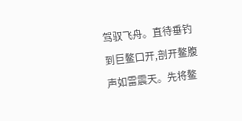驾驭飞舟。直待垂钓到巨鳌口开,剖开鳌腹声如雷震天。先将鳌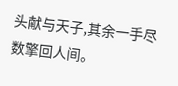头献与天子,其余一手尽数擎回人间。